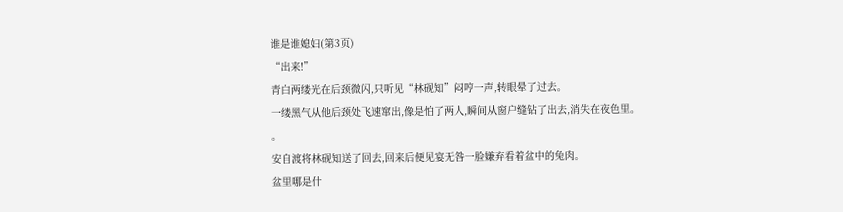谁是谁媳妇(第3页)
“出来!”
青白两缕光在后颈微闪,只听见“林砚知”闷哼一声,转眼晕了过去。
一缕黑气从他后颈处飞速窜出,像是怕了两人,瞬间从窗户缝钻了出去,消失在夜色里。
。
安自渡将林砚知送了回去,回来后便见宴无咎一脸嫌弃看着盆中的兔肉。
盆里哪是什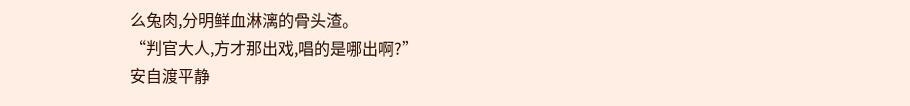么兔肉,分明鲜血淋漓的骨头渣。
“判官大人,方才那出戏,唱的是哪出啊?”
安自渡平静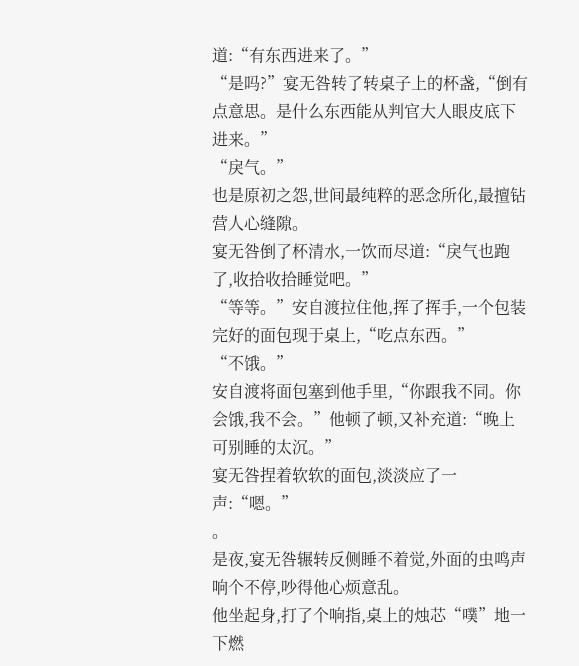道:“有东西进来了。”
“是吗?”宴无咎转了转桌子上的杯盏,“倒有点意思。是什么东西能从判官大人眼皮底下进来。”
“戾气。”
也是原初之怨,世间最纯粹的恶念所化,最擅钻营人心缝隙。
宴无咎倒了杯清水,一饮而尽道:“戾气也跑了,收拾收拾睡觉吧。”
“等等。”安自渡拉住他,挥了挥手,一个包装完好的面包现于桌上,“吃点东西。”
“不饿。”
安自渡将面包塞到他手里,“你跟我不同。你会饿,我不会。”他顿了顿,又补充道:“晚上可别睡的太沉。”
宴无咎捏着软软的面包,淡淡应了一声:“嗯。”
。
是夜,宴无咎辗转反侧睡不着觉,外面的虫鸣声响个不停,吵得他心烦意乱。
他坐起身,打了个响指,桌上的烛芯“噗”地一下燃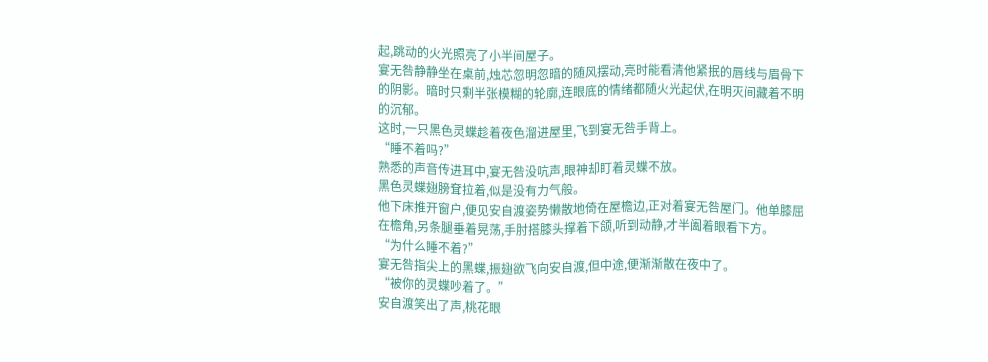起,跳动的火光照亮了小半间屋子。
宴无咎静静坐在桌前,烛芯忽明忽暗的随风摆动,亮时能看清他紧抿的唇线与眉骨下的阴影。暗时只剩半张模糊的轮廓,连眼底的情绪都随火光起伏,在明灭间藏着不明的沉郁。
这时,一只黑色灵蝶趁着夜色溜进屋里,飞到宴无咎手背上。
“睡不着吗?”
熟悉的声音传进耳中,宴无咎没吭声,眼神却盯着灵蝶不放。
黑色灵蝶翅膀耷拉着,似是没有力气般。
他下床推开窗户,便见安自渡姿势懒散地倚在屋檐边,正对着宴无咎屋门。他单膝屈在檐角,另条腿垂着晃荡,手肘搭膝头撑着下颌,听到动静,才半阖着眼看下方。
“为什么睡不着?”
宴无咎指尖上的黑蝶,振翅欲飞向安自渡,但中途,便渐渐散在夜中了。
“被你的灵蝶吵着了。”
安自渡笑出了声,桃花眼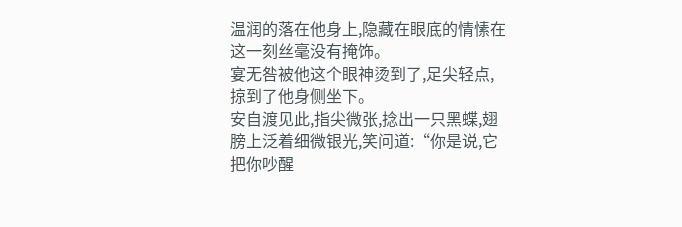温润的落在他身上,隐藏在眼底的情愫在这一刻丝毫没有掩饰。
宴无咎被他这个眼神烫到了,足尖轻点,掠到了他身侧坐下。
安自渡见此,指尖微张,捻出一只黑蝶,翅膀上泛着细微银光,笑问道:“你是说,它把你吵醒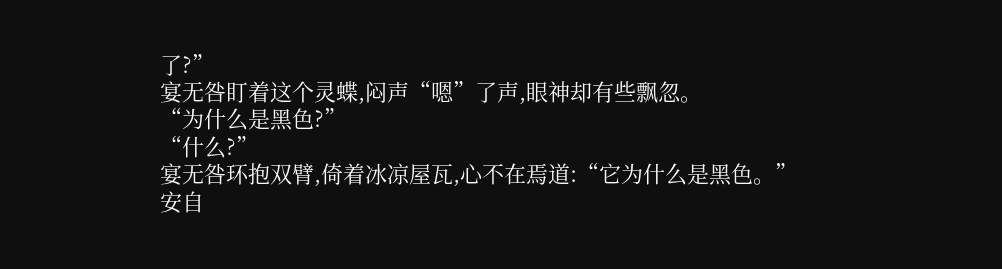了?”
宴无咎盯着这个灵蝶,闷声“嗯”了声,眼神却有些飘忽。
“为什么是黑色?”
“什么?”
宴无咎环抱双臂,倚着冰凉屋瓦,心不在焉道:“它为什么是黑色。”
安自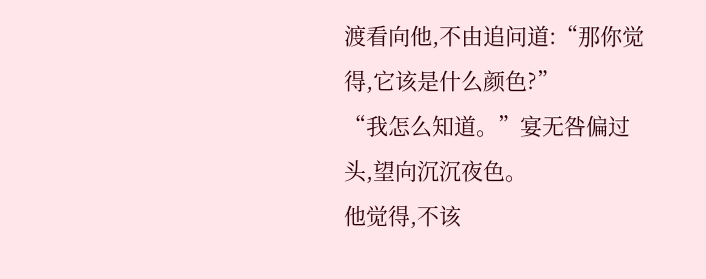渡看向他,不由追问道:“那你觉得,它该是什么颜色?”
“我怎么知道。”宴无咎偏过头,望向沉沉夜色。
他觉得,不该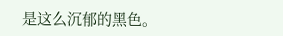是这么沉郁的黑色。